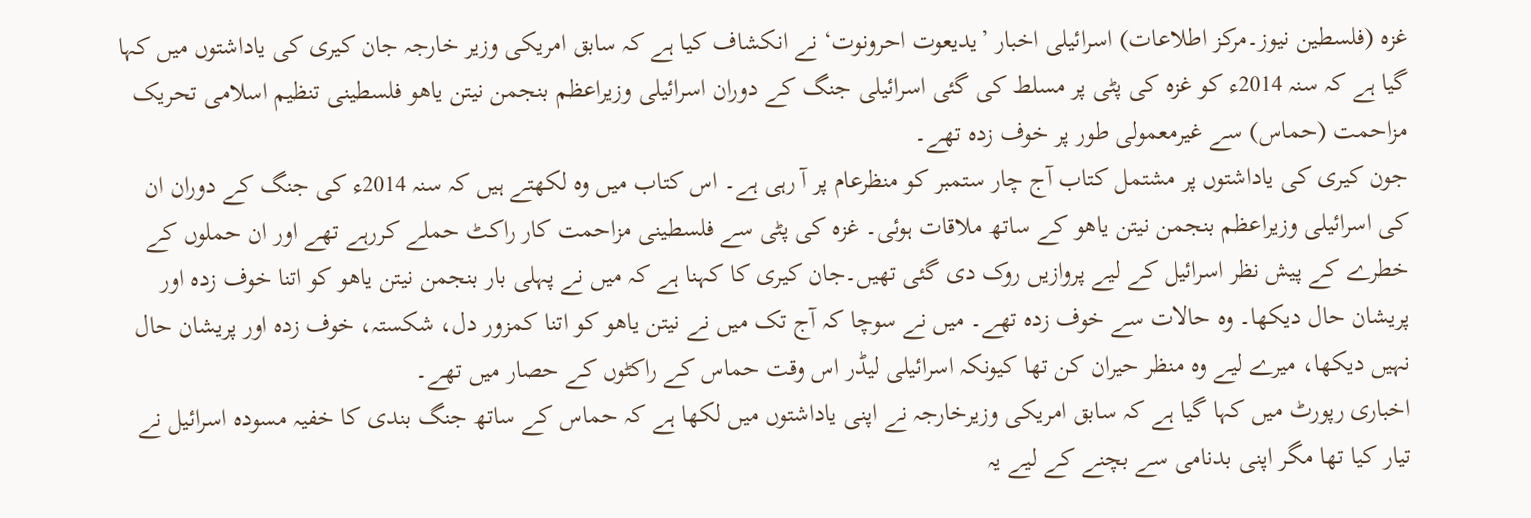غزہ (فلسطین نیوز۔مرکز اطلاعات) اسرائیلی اخبار ’یدیعوت احرونوت‘ نے انکشاف کیا ہے کہ سابق امریکی وزیر خارجہ جان کیری کی یاداشتوں میں کہا گیا ہے کہ سنہ 2014ء کو غزہ کی پٹی پر مسلط کی گئی اسرائیلی جنگ کے دوران اسرائیلی وزیراعظم بنجمن نیتن یاھو فلسطینی تنظیم اسلامی تحریک مزاحمت (حماس) سے غیرمعمولی طور پر خوف زدہ تھے۔
جون کیری کی یاداشتوں پر مشتمل کتاب آج چار ستمبر کو منظرعام پر آ رہی ہے۔ اس کتاب میں وہ لکھتے ہیں کہ سنہ 2014ء کی جنگ کے دوران ان کی اسرائیلی وزیراعظم بنجمن نیتن یاھو کے ساتھ ملاقات ہوئی۔ غزہ کی پٹی سے فلسطینی مزاحمت کار راکٹ حملے کررہے تھے اور ان حملوں کے خطرے کے پیش نظر اسرائیل کے لیے پروازیں روک دی گئی تھیں۔جان کیری کا کہنا ہے کہ میں نے پہلی بار بنجمن نیتن یاھو کو اتنا خوف زدہ اور پریشان حال دیکھا۔ وہ حالات سے خوف زدہ تھے۔ میں نے سوچا کہ آج تک میں نے نیتن یاھو کو اتنا کمزور دل، شکستہ، خوف زدہ اور پریشان حال نہیں دیکھا، میرے لیے وہ منظر حیران کن تھا کیونکہ اسرائیلی لیڈر اس وقت حماس کے راکٹوں کے حصار میں تھے۔
اخباری رپورٹ میں کہا گیا ہے کہ سابق امریکی وزیرخارجہ نے اپنی یاداشتوں میں لکھا ہے کہ حماس کے ساتھ جنگ بندی کا خفیہ مسودہ اسرائیل نے تیار کیا تھا مگر اپنی بدنامی سے بچنے کے لیے یہ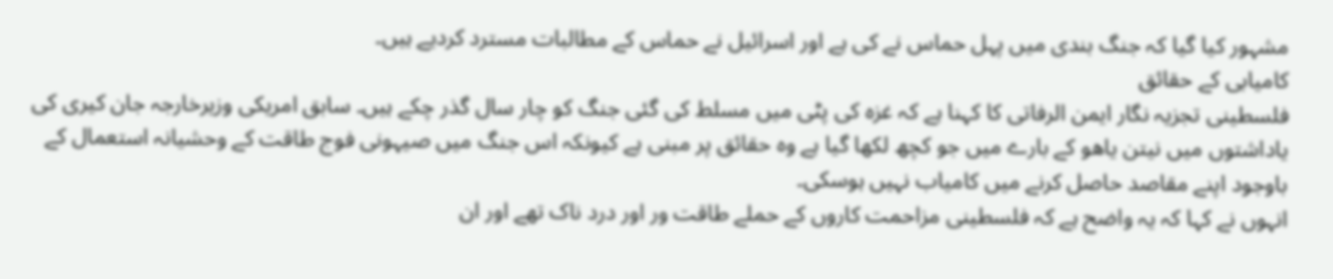مشہور کیا گیا کہ جنگ بندی میں پہل حماس نے کی ہے اور اسرائیل نے حماس کے مطالبات مسترد کردیے ہیں۔
کامیابی کے حقائق
فلسطینی تجزیہ نگار ایمن الرفاتی کا کہنا ہے کہ غزہ کی پٹی میں مسلط کی گئی جنگ کو چار سال گذر چکے ہیں۔ سابق امریکی وزیرخارجہ جان کیری کی یاداشتوں میں نیتن یاھو کے بارے میں جو کچھ لکھا گیا ہے وہ حقائق پر مبنی ہے کیونکہ اس جنگ میں صیہونی فوج طاقت کے وحشیانہ استعمال کے باوجود اپنے مقاصد حاصل کرنے میں کامیاب نہیں ہوسکی۔
انہوں نے کہا کہ یہ واضح ہے کہ فلسطینی مزاحمت کاروں کے حملے طاقت ور اور درد ناک تھے اور ان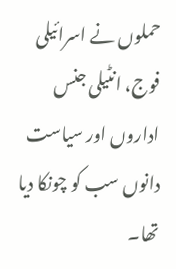حملوں نے اسرائیلی فوج، انٹیلی جنس اداروں اور سیاست دانوں سب کو چونکا دیا تھا۔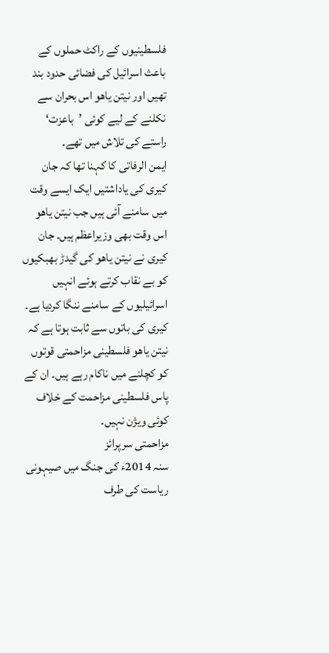فلسطینیوں کے راکٹ حملوں کے باعث اسرائیل کی فضائی حدود بند تھیں اور نیتن یاھو اس بحران سے نکلنے کے لیے کوئی ’باعزت‘ راستے کی تلاش میں تھے۔
ایمن الرفاتی کا کہنا تھا کہ جان کیری کی یاداشتیں ایک ایسے وقت میں سامنے آئی ہیں جب نیتن یاھو اس وقت بھی وزیراعظم ہیں۔ جان کیری نے نیتن یاھو کی گیدڑ بھبکیوں کو بے نقاب کرتے ہوئے انہیں اسرائیلیوں کے سامنے ننگا کردیا ہے۔ کیری کی باتوں سے ثابت ہوتا ہے کہ نیتن یاھو فلسطینی مزاحمتی قوتوں کو کچلنے میں ناکام رہے ہیں۔ ان کے پاس فلسطینی مزاحمت کے خلاف کوئی ویژن نہیں۔
مزاحمتی سرپرائز
سنہ 2014ء کی جنگ میں صیہونی ریاست کی طرف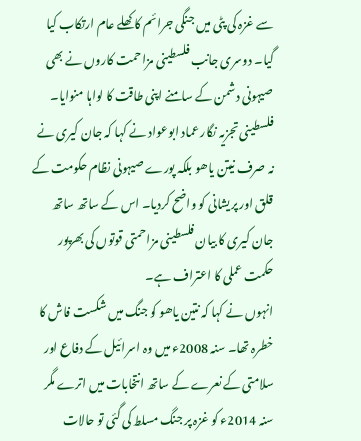سے غزہ کی پٹی میں جنگی جرائم کا کھلے عام ارتکاب کیا گیا۔ دوسری جانب فلسطینی مزاحمت کاروں نے بھی صیہونی دشمن کے سامنے اپنی طاقت کا لواہا منوایا۔
فلسطینی تجزیہ نگار عماد ابوعواد نے کہا کہ جان کیری نے نہ صرف نیتن یاھو بلکہ پورے صیہونی نظام حکومت کے قلق اور پریشانی کو واضح کردیا۔ اس کے ساتھ ساتھ جان کیری کا بیان فلسطینی مزاحمتی قوتوں کی بھرپور حکمت عملی کا اعتراف ہے۔
انہوں نے کہا کہ نتین یاھو کو جنگ میں شکست فاش کا خطرہ تھا۔ سنہ 2008ء میں وہ اسرائیل کے دفاع اور سلامتی کے نعرے کے ساتھ انتخابات میں اترے مگر سنہ 2014ء کو غزہ پر جنگ مسلط کی گئی تو حالات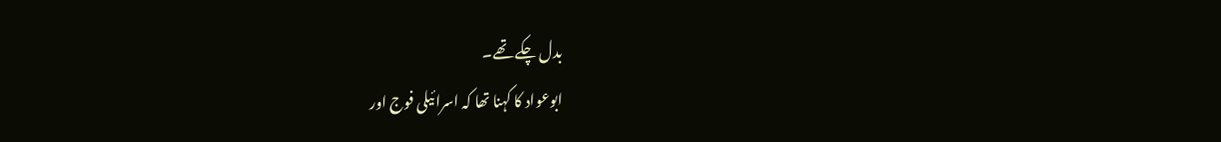بدل چکے تھے۔
ابوعواد کا کہنا تھا کہ اسرائیلی فوج اور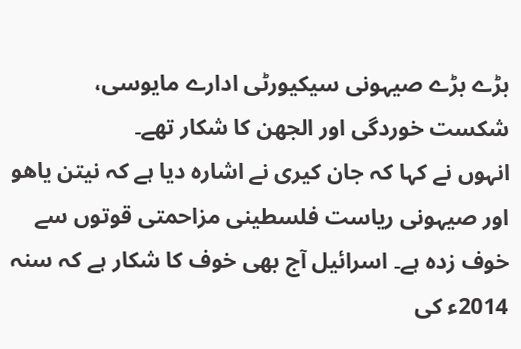بڑے بڑے صیہونی سیکیورٹی ادارے مایوسی، شکست خوردگی اور الجھن کا شکار تھے۔
انہوں نے کہا کہ جان کیری نے اشارہ دیا ہے کہ نیتن یاھو اور صیہونی ریاست فلسطینی مزاحمتی قوتوں سے خوف زدہ ہے۔ اسرائیل آج بھی خوف کا شکار ہے کہ سنہ 2014ء کی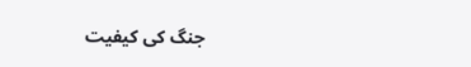جنگ کی کیفیت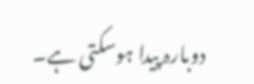دوبارہ پیدا ہوسکتی ہے۔